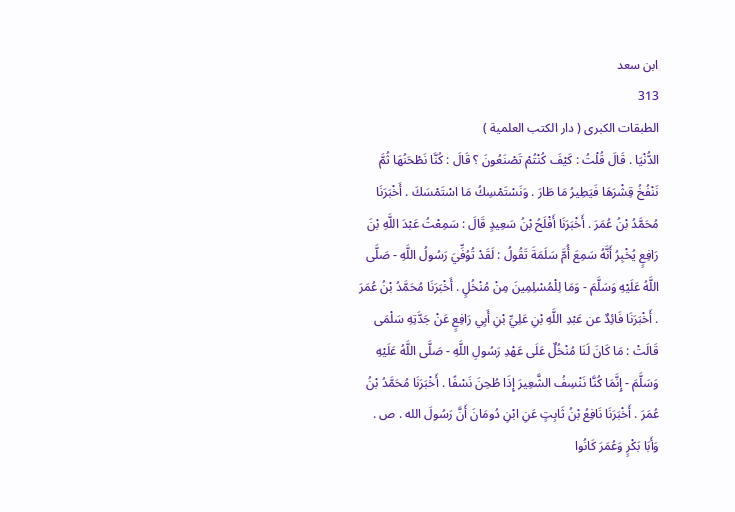ابن سعد
313
الطبقات الكبرى ( دار الكتب العلمية )
الدُّنْيَا . قَالَ قُلْتُ : كَيْفَ كُنْتُمْ تَصْنَعُونَ ؟ قَالَ : كُنَّا نَطْحَنُهَا ثُمَّ نَنْفُخُ قِشْرَهَا فَيَطِيرُ مَا طَارَ . وَنَسْتَمْسِكُ مَا اسْتَمْسَكَ . أَخْبَرَنَا مُحَمَّدُ بْنُ عُمَرَ . أَخْبَرَنَا أَفْلَحُ بْنُ سَعِيدٍ قَالَ : سَمِعْتُ عَبْدَ اللَّهِ بْنَ رَافِعٍ يُخْبِرُ أَنَّهُ سَمِعَ أُمَّ سَلَمَةَ تَقُولُ : لَقَدْ تُوُفِّيَ رَسُولُ اللَّهِ - صَلَّى اللَّهُ عَلَيْهِ وَسَلَّمَ - وَمَا لِلْمُسْلِمِينَ مِنْ مُنْخُلٍ . أَخْبَرَنَا مُحَمَّدُ بْنُ عُمَرَ . أَخْبَرَنَا فَائِدٌ عن عَبْدِ اللَّهِ بْنِ عَلِيِّ بْنِ أَبِي رَافِعٍ عَنْ جَدَّتِهِ سَلْمَى قَالَتْ : مَا كَانَ لَنَا مُنْخُلٌ عَلَى عَهْدِ رَسُولِ اللَّهِ - صَلَّى اللَّهُ عَلَيْهِ وَسَلَّمَ - إِنَّمَا كُنَّا نَنْسِفُ الشَّعِيرَ إِذَا طُحِنَ نَسْفًا . أَخْبَرَنَا مُحَمَّدُ بْنُ عُمَرَ . أَخْبَرَنَا نَافِعُ بْنُ ثَابِتٍ عَنِ ابْنِ دُومَانَ أَنَّ رَسُولَ الله . ص . وَأَبَا بَكْرٍ وَعُمَرَ كَانُوا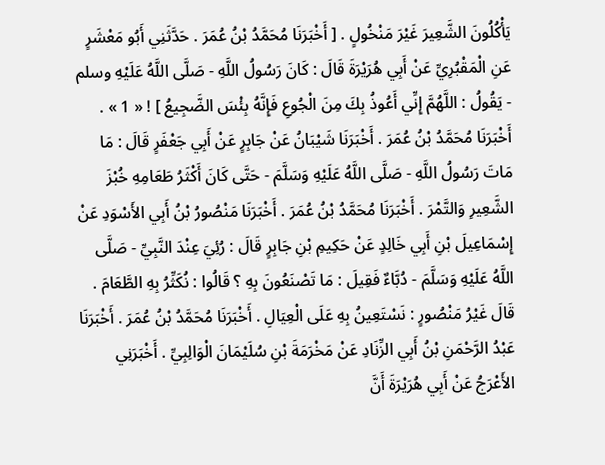يَأْكُلُونَ الشَّعِيرَ غَيْرَ مَنْخُولٍ . [ أَخْبَرَنَا مُحَمَّدُ بْنُ عُمَرَ . حَدَّثَنِي أَبُو مَعْشَرٍ عَنِ الْمَقْبُرِيِّ عَنْ أَبِي هُرَيْرَةَ قَالَ : كَانَ رَسُولُ اللَّهِ - صَلَّى اللَّهُ عَلَيْهِ وسلم - يَقُولُ : اللَّهُمَّ إِنِّي أَعُوذُ بِكَ مِنَ الْجُوعِ فَإِنَّهُ بِئْسَ الضَّجِيعُ ] ! « 1 » . أَخْبَرَنَا مُحَمَّدُ بْنُ عُمَرَ . أَخْبَرَنَا شَيْبَانُ عَنْ جَابِرٍ عَنْ أَبِي جَعْفَرٍ قَالَ : مَا مَاتَ رَسُولُ اللَّهِ - صَلَّى اللَّهُ عَلَيْهِ وَسَلَّمَ - حَتَّى كَانَ أَكْثَرُ طَعَامِهِ خُبْزَ الشَّعِيرِ وَالتَّمْرَ . أَخْبَرَنَا مُحَمَّدُ بْنُ عُمَرَ . أَخْبَرَنَا مَنْصُورُ بْنُ أَبِي الأَسْوَدِ عَنْ إِسْمَاعِيلَ بْنِ أَبِي خَالِدٍ عَنْ حَكِيمِ بْنِ جَابِرٍ قَالَ : رُئِيَ عِنْدَ النَّبِيِّ - صَلَّى اللَّهُ عَلَيْهِ وَسَلَّمَ - دُبَّاءٌ فَقِيلَ : مَا تَصْنَعُونَ بِهِ ؟ قَالُوا : نُكَثِّرُ بِهِ الطَّعَامَ . قَالَ غَيْرُ مَنْصُورٍ : نَسْتَعِينُ بِهِ عَلَى الْعِيَالِ . أَخْبَرَنَا مُحَمَّدُ بْنُ عُمَرَ . أَخْبَرَنَا عَبْدُ الرَّحْمَنِ بْنُ أَبِي الزِّنَادِ عَنْ مَخْرَمَةَ بْنِ سُلَيْمَانَ الْوَالِبِيِّ . أَخْبَرَنِي الأَعْرَجُ عَنْ أَبِي هُرَيْرَةَ أَنَّ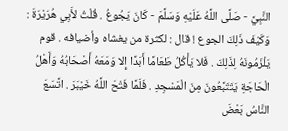النَّبِيَّ - صَلَّى اللَّهُ عَلَيْهِ وَسَلَّمَ - كَانَ يَجُوعُ . قُلْتُ لأَبِي هُرَيْرَةَ : وَكَيْفَ ذَلِكَ الجوع ! قال : لكثرة من يغشاه وأضيافه . قوم يَلْزَمُونَهُ لِذَلِكَ . فَلا يَأْكُلُ طَعَامًا أَبَدًا إِلا وَمَعَهُ أَصْحَابُهُ وَأَهْلُ الْحَاجَةِ يَتَتَبَّعُونَ مِنَ الْمَسْجِدِ . فَلَمَّا فَتْحَ اللَّهُ خَيْبَرَ . اتَّسَعَ النَّاسُ بَعْضَ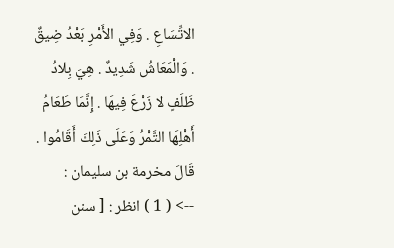الاتِّسَاعِ . وَفِي الأَمْرِ بَعْدُ ضِيقٌ . وَالْمَعَاشُ شَدِيدٌ . هِيَ بِلادُ ظَلَفٍ لا زَرْعَ فِيهَا . إِنَّمَا طَعَامُ أَهْلِهَا التَّمْرُ وَعَلَى ذَلِكَ أَقَامُوا . قَالَ مخرمة بن سليمان :
--> ( 1 ) انظر : [ سنن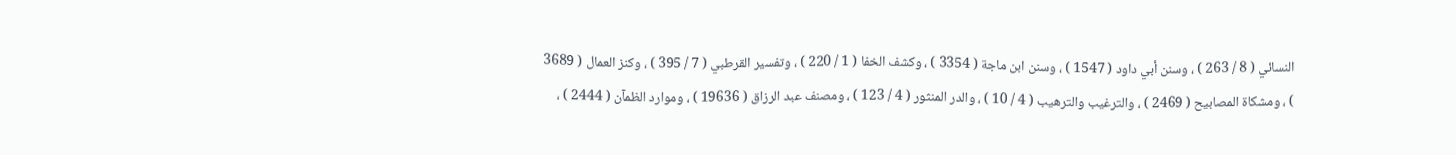النسائي ( 8 / 263 ) ، وسنن أبي داود ( 1547 ) ، وسنن ابن ماجة ( 3354 ) ، وكشف الخفا ( 1 / 220 ) ، وتفسير القرطبي ( 7 / 395 ) ، وكنز العمال ( 3689 ) ، ومشكاة المصابيح ( 2469 ) ، والترغيب والترهيب ( 4 / 10 ) ، والدر المنثور ( 4 / 123 ) ، ومصنف عبد الرزاق ( 19636 ) ، وموارد الظمآن ( 2444 ) ،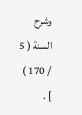وشرح السنة ( 5 / 170 ) ] .